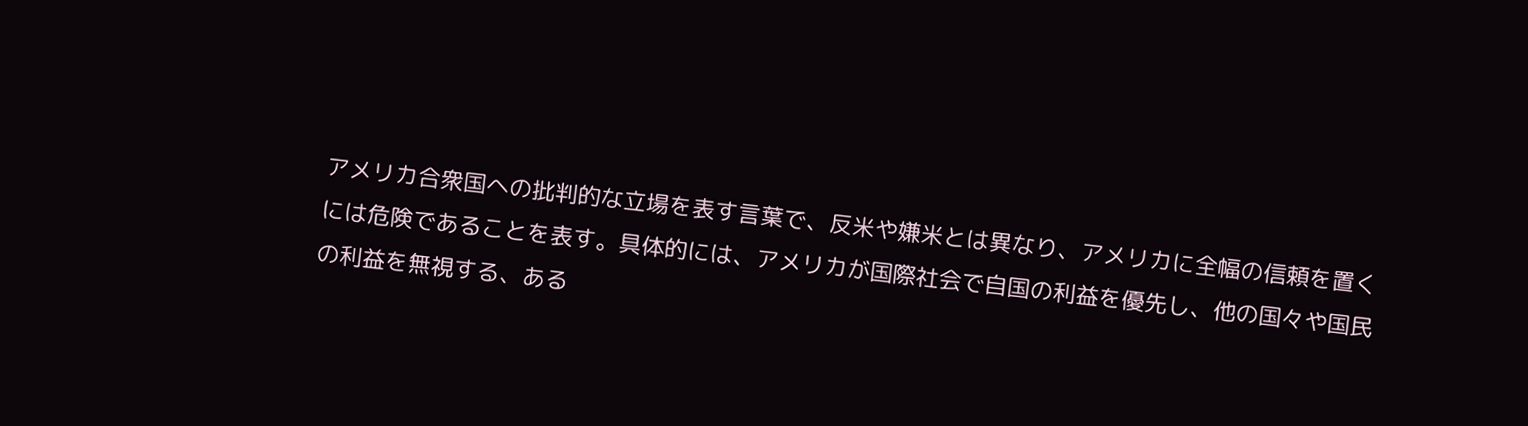アメリカ合衆国への批判的な立場を表す言葉で、反米や嫌米とは異なり、アメリカに全幅の信頼を置くには危険であることを表す。具体的には、アメリカが国際社会で自国の利益を優先し、他の国々や国民の利益を無視する、ある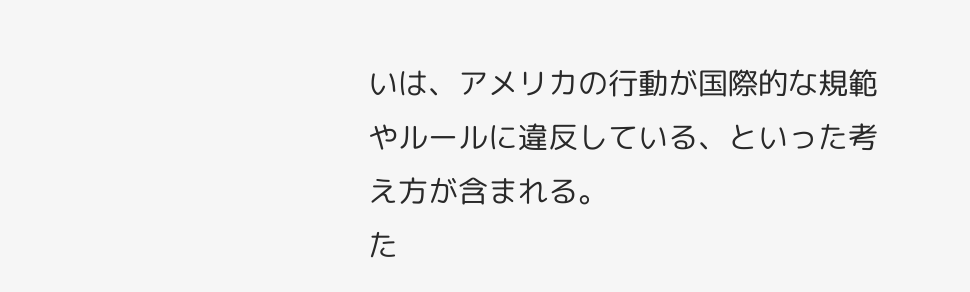いは、アメリカの行動が国際的な規範やルールに違反している、といった考え方が含まれる。
た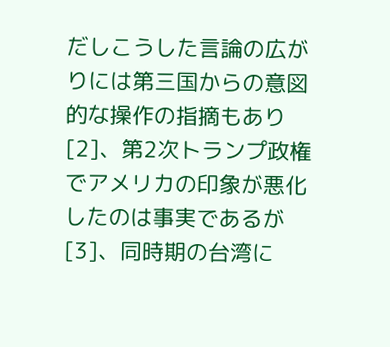だしこうした言論の広がりには第三国からの意図的な操作の指摘もあり[2]、第2次トランプ政権でアメリカの印象が悪化したのは事実であるが[3]、同時期の台湾に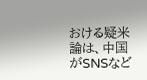おける疑米論は、中国がSNSなど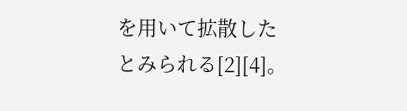を用いて拡散したとみられる[2][4]。